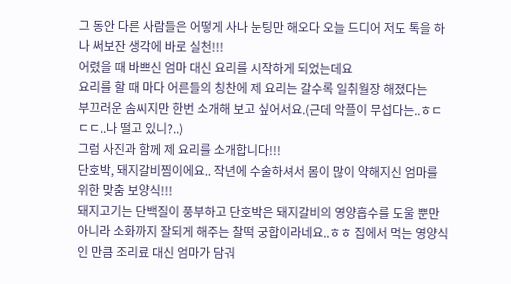그 동안 다른 사람들은 어떻게 사나 눈팅만 해오다 오늘 드디어 저도 톡을 하나 써보잔 생각에 바로 실천!!!
어렸을 때 바쁘신 엄마 대신 요리를 시작하게 되었는데요
요리를 할 때 마다 어른들의 칭찬에 제 요리는 갈수록 일취월장 해졌다는
부끄러운 솜씨지만 한번 소개해 보고 싶어서요.(근데 악플이 무섭다는..ㅎㄷㄷㄷ..나 떨고 있니?..)
그럼 사진과 함께 제 요리를 소개합니다!!!
단호박, 돼지갈비찜이에요.. 작년에 수술하셔서 몸이 많이 약해지신 엄마를 위한 맞춤 보양식!!!
돼지고기는 단백질이 풍부하고 단호박은 돼지갈비의 영양흡수를 도울 뿐만 아니라 소화까지 잘되게 해주는 찰떡 궁합이라네요..ㅎㅎ 집에서 먹는 영양식인 만큼 조리료 대신 엄마가 담궈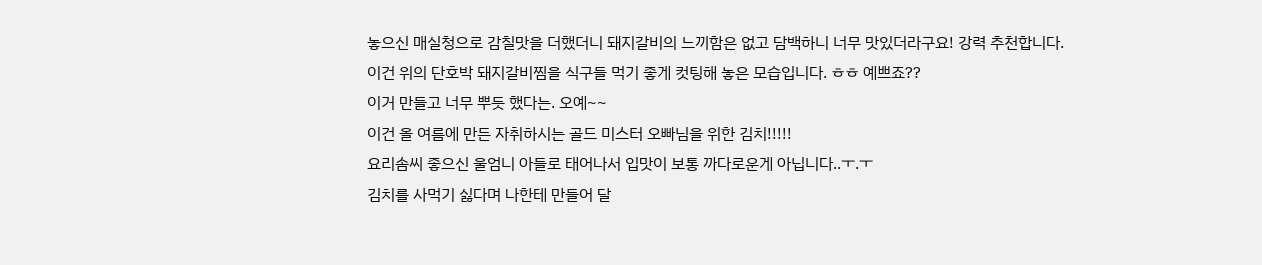놓으신 매실청으로 감칠맛을 더했더니 돼지갈비의 느끼함은 없고 담백하니 너무 맛있더라구요! 강력 추천합니다.
이건 위의 단호박 돼지갈비찜을 식구들 먹기 좋게 컷팅해 놓은 모습입니다. ㅎㅎ 예쁘죠??
이거 만들고 너무 뿌듯 했다는. 오예~~
이건 올 여름에 만든 자취하시는 골드 미스터 오빠님을 위한 김치!!!!!
요리솜씨 좋으신 울엄니 아들로 태어나서 입맛이 보통 까다로운게 아닙니다..ㅜ.ㅜ
김치를 사먹기 싫다며 나한테 만들어 달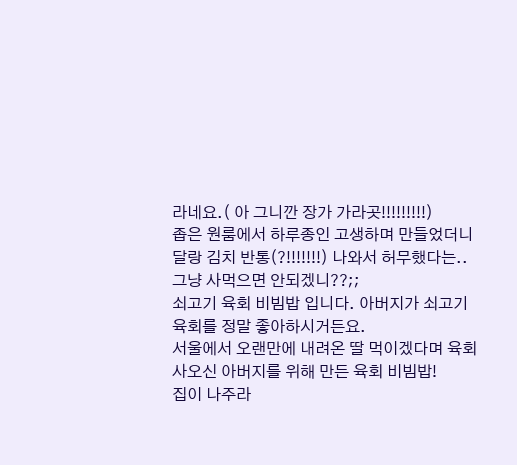라네요.( 아 그니깐 장가 가라곳!!!!!!!!!)
좁은 원룸에서 하루종인 고생하며 만들었더니 달랑 김치 반통(?!!!!!!!) 나와서 허무했다는..
그냥 사먹으면 안되겠니??;;
쇠고기 육회 비빔밥 입니다. 아버지가 쇠고기 육회를 정말 좋아하시거든요.
서울에서 오랜만에 내려온 딸 먹이겠다며 육회사오신 아버지를 위해 만든 육회 비빔밥!
집이 나주라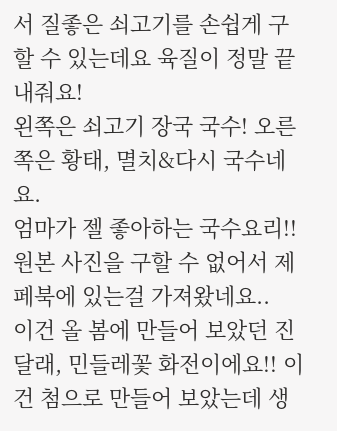서 질좋은 쇠고기를 손쉽게 구할 수 있는데요 육질이 정말 끝내줘요!
왼쪽은 쇠고기 장국 국수! 오른쪽은 황태, 멸치&다시 국수네요.
엄마가 젤 좋아하는 국수요리!!
원본 사진을 구할 수 없어서 제 페북에 있는걸 가져왔네요..
이건 올 봄에 만들어 보았던 진달래, 민들레꽃 화전이에요!! 이건 첨으로 만들어 보았는데 생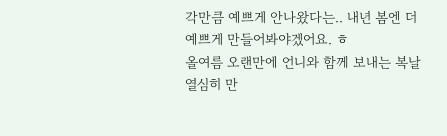각만큼 예쁘게 안나왔다는.. 내년 봄엔 더 예쁘게 만들어봐야겠어요. ㅎ
올여름 오랜만에 언니와 함께 보내는 복날 열심히 만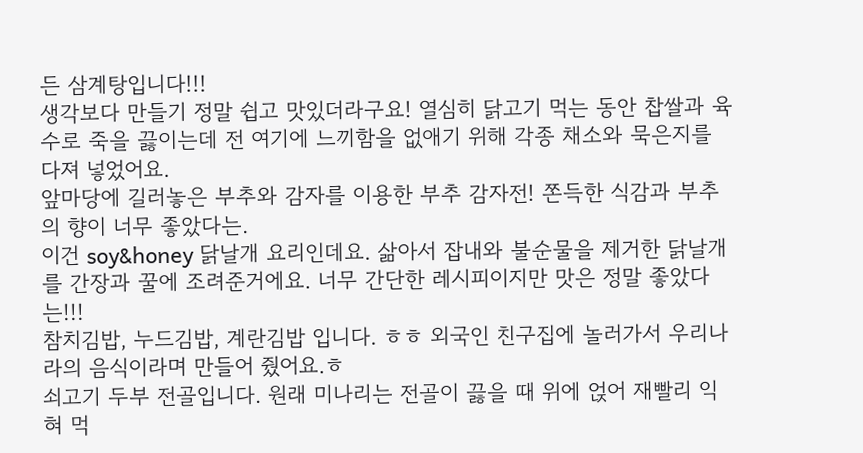든 삼계탕입니다!!!
생각보다 만들기 정말 쉽고 맛있더라구요! 열심히 닭고기 먹는 동안 찹쌀과 육수로 죽을 끓이는데 전 여기에 느끼함을 없애기 위해 각종 채소와 묵은지를 다져 넣었어요.
앞마당에 길러놓은 부추와 감자를 이용한 부추 감자전! 쫀득한 식감과 부추의 향이 너무 좋았다는.
이건 soy&honey 닭날개 요리인데요. 삶아서 잡내와 불순물을 제거한 닭날개를 간장과 꿀에 조려준거에요. 너무 간단한 레시피이지만 맛은 정말 좋았다는!!!
참치김밥, 누드김밥, 계란김밥 입니다. ㅎㅎ 외국인 친구집에 놀러가서 우리나라의 음식이라며 만들어 줬어요.ㅎ
쇠고기 두부 전골입니다. 원래 미나리는 전골이 끓을 때 위에 얹어 재빨리 익혀 먹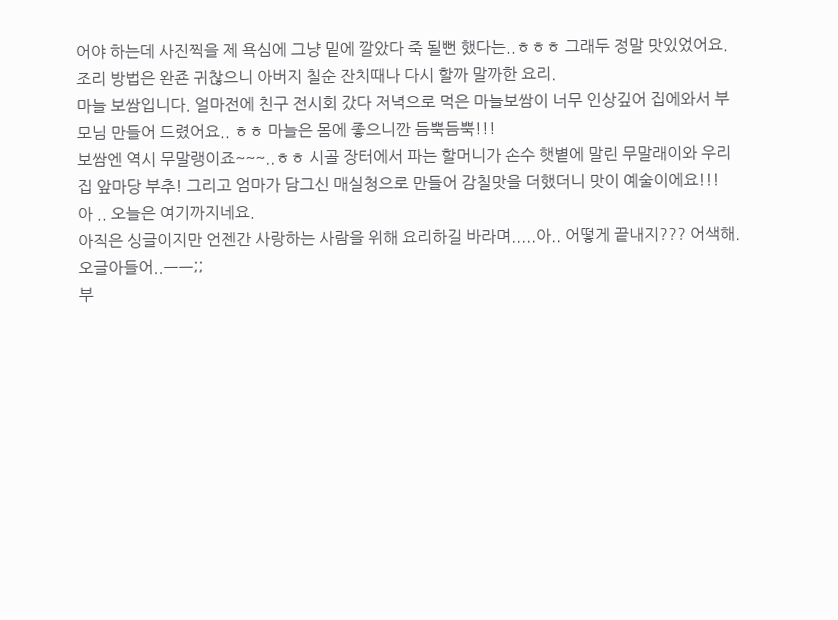어야 하는데 사진찍을 제 욕심에 그냥 밑에 깔았다 죽 될뻔 했다는..ㅎㅎㅎ 그래두 정말 맛있었어요.
조리 방법은 완죤 귀찮으니 아버지 칠순 잔치때나 다시 할까 말까한 요리.
마늘 보쌈입니다. 얼마전에 친구 전시회 갔다 저녁으로 먹은 마늘보쌈이 너무 인상깊어 집에와서 부모님 만들어 드렸어요.. ㅎㅎ 마늘은 몸에 좋으니깐 듬뿍듬뿍!!!
보쌈엔 역시 무말랭이죠~~~..ㅎㅎ 시골 장터에서 파는 할머니가 손수 햇볕에 말린 무말래이와 우리집 앞마당 부추! 그리고 엄마가 담그신 매실청으로 만들어 감칠맛을 더했더니 맛이 예술이에요!!!
아 .. 오늘은 여기까지네요.
아직은 싱글이지만 언젠간 사랑하는 사람을 위해 요리하길 바라며.....아.. 어떻게 끝내지??? 어색해. 오글아들어..ㅡㅡ;;
부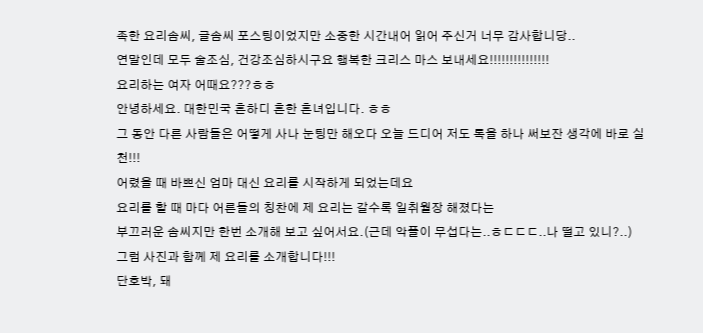족한 요리솜씨, 글솜씨 포스팅이었지만 소중한 시간내어 읽어 주신거 너무 감사합니당..
연말인데 모두 술조심, 건강조심하시구요 행복한 크리스 마스 보내세요!!!!!!!!!!!!!!!
요리하는 여자 어때요???ㅎㅎ
안녕하세요. 대한민국 흔하디 흔한 흔녀입니다. ㅎㅎ
그 동안 다른 사람들은 어떻게 사나 눈팅만 해오다 오늘 드디어 저도 톡을 하나 써보잔 생각에 바로 실천!!!
어렸을 때 바쁘신 엄마 대신 요리를 시작하게 되었는데요
요리를 할 때 마다 어른들의 칭찬에 제 요리는 갈수록 일취월장 해졌다는
부끄러운 솜씨지만 한번 소개해 보고 싶어서요.(근데 악플이 무섭다는..ㅎㄷㄷㄷ..나 떨고 있니?..)
그럼 사진과 함께 제 요리를 소개합니다!!!
단호박, 돼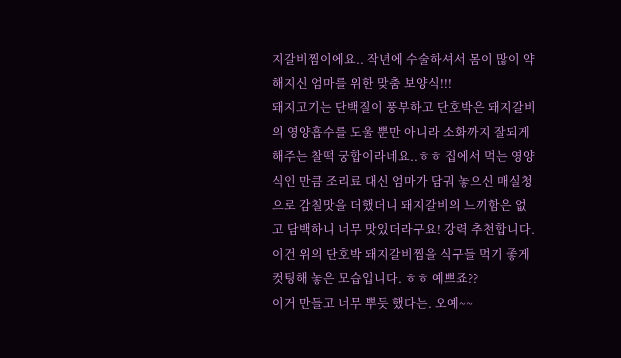지갈비찜이에요.. 작년에 수술하셔서 몸이 많이 약해지신 엄마를 위한 맞춤 보양식!!!
돼지고기는 단백질이 풍부하고 단호박은 돼지갈비의 영양흡수를 도울 뿐만 아니라 소화까지 잘되게 해주는 찰떡 궁합이라네요..ㅎㅎ 집에서 먹는 영양식인 만큼 조리료 대신 엄마가 담궈 놓으신 매실청으로 감칠맛을 더했더니 돼지갈비의 느끼함은 없고 담백하니 너무 맛있더라구요! 강력 추천합니다.
이건 위의 단호박 돼지갈비찜을 식구들 먹기 좋게 컷팅해 놓은 모습입니다. ㅎㅎ 예쁘죠??
이거 만들고 너무 뿌듯 했다는. 오예~~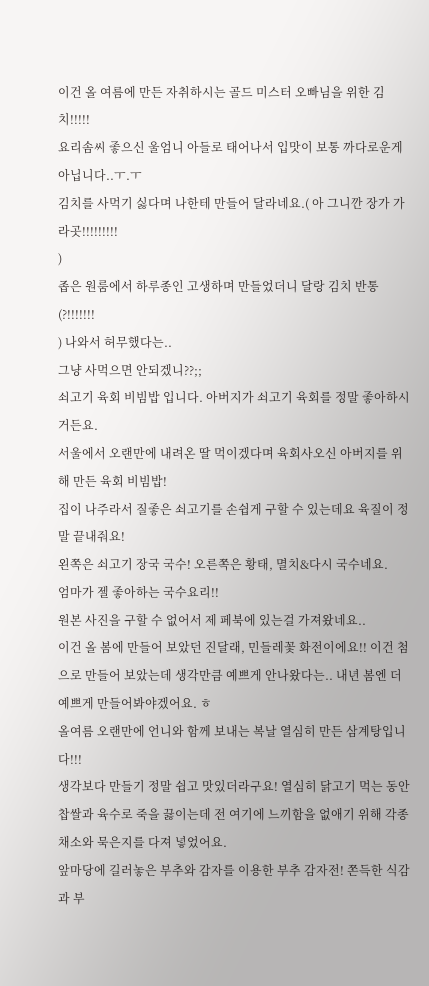이건 올 여름에 만든 자취하시는 골드 미스터 오빠님을 위한 김치!!!!!
요리솜씨 좋으신 울엄니 아들로 태어나서 입맛이 보통 까다로운게 아닙니다..ㅜ.ㅜ
김치를 사먹기 싫다며 나한테 만들어 달라네요.( 아 그니깐 장가 가라곳!!!!!!!!!
)
좁은 원룸에서 하루종인 고생하며 만들었더니 달랑 김치 반통(?!!!!!!!
) 나와서 허무했다는..
그냥 사먹으면 안되겠니??;;
쇠고기 육회 비빔밥 입니다. 아버지가 쇠고기 육회를 정말 좋아하시거든요.
서울에서 오랜만에 내려온 딸 먹이겠다며 육회사오신 아버지를 위해 만든 육회 비빔밥!
집이 나주라서 질좋은 쇠고기를 손쉽게 구할 수 있는데요 육질이 정말 끝내줘요!
왼쪽은 쇠고기 장국 국수! 오른쪽은 황태, 멸치&다시 국수네요.
엄마가 젤 좋아하는 국수요리!!
원본 사진을 구할 수 없어서 제 페북에 있는걸 가져왔네요..
이건 올 봄에 만들어 보았던 진달래, 민들레꽃 화전이에요!! 이건 첨으로 만들어 보았는데 생각만큼 예쁘게 안나왔다는.. 내년 봄엔 더 예쁘게 만들어봐야겠어요. ㅎ
올여름 오랜만에 언니와 함께 보내는 복날 열심히 만든 삼계탕입니다!!!
생각보다 만들기 정말 쉽고 맛있더라구요! 열심히 닭고기 먹는 동안 찹쌀과 육수로 죽을 끓이는데 전 여기에 느끼함을 없애기 위해 각종 채소와 묵은지를 다져 넣었어요.
앞마당에 길러놓은 부추와 감자를 이용한 부추 감자전! 쫀득한 식감과 부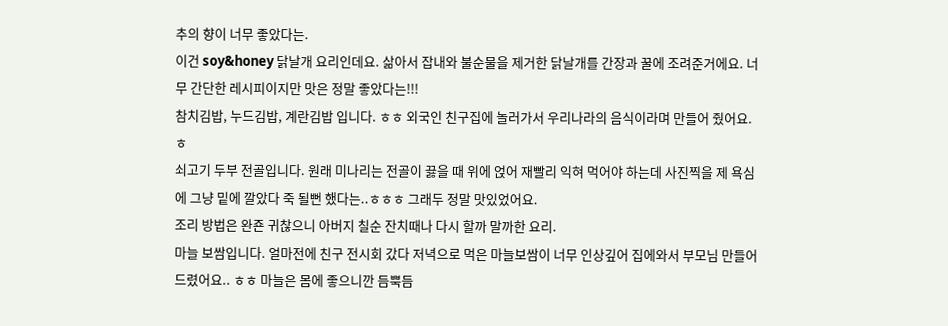추의 향이 너무 좋았다는.
이건 soy&honey 닭날개 요리인데요. 삶아서 잡내와 불순물을 제거한 닭날개를 간장과 꿀에 조려준거에요. 너무 간단한 레시피이지만 맛은 정말 좋았다는!!!
참치김밥, 누드김밥, 계란김밥 입니다. ㅎㅎ 외국인 친구집에 놀러가서 우리나라의 음식이라며 만들어 줬어요.ㅎ
쇠고기 두부 전골입니다. 원래 미나리는 전골이 끓을 때 위에 얹어 재빨리 익혀 먹어야 하는데 사진찍을 제 욕심에 그냥 밑에 깔았다 죽 될뻔 했다는..ㅎㅎㅎ 그래두 정말 맛있었어요.
조리 방법은 완죤 귀찮으니 아버지 칠순 잔치때나 다시 할까 말까한 요리.
마늘 보쌈입니다. 얼마전에 친구 전시회 갔다 저녁으로 먹은 마늘보쌈이 너무 인상깊어 집에와서 부모님 만들어 드렸어요.. ㅎㅎ 마늘은 몸에 좋으니깐 듬뿍듬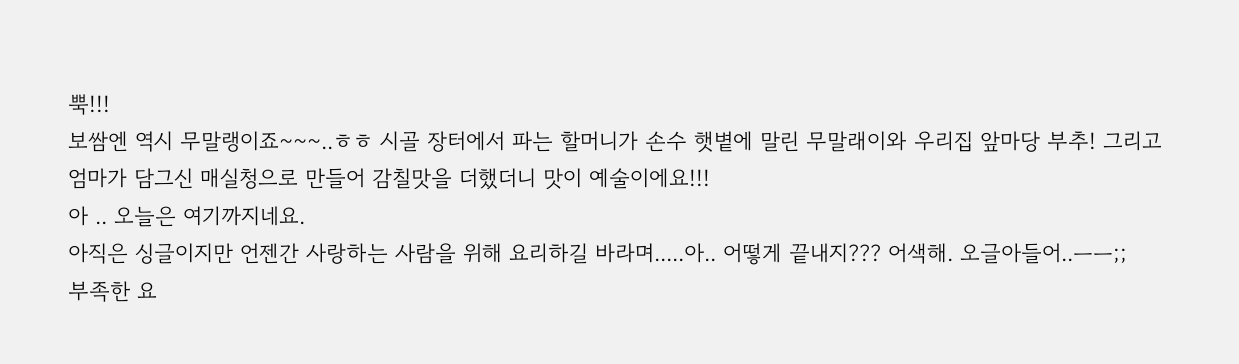뿍!!!
보쌈엔 역시 무말랭이죠~~~..ㅎㅎ 시골 장터에서 파는 할머니가 손수 햇볕에 말린 무말래이와 우리집 앞마당 부추! 그리고 엄마가 담그신 매실청으로 만들어 감칠맛을 더했더니 맛이 예술이에요!!!
아 .. 오늘은 여기까지네요.
아직은 싱글이지만 언젠간 사랑하는 사람을 위해 요리하길 바라며.....아.. 어떻게 끝내지??? 어색해. 오글아들어..ㅡㅡ;;
부족한 요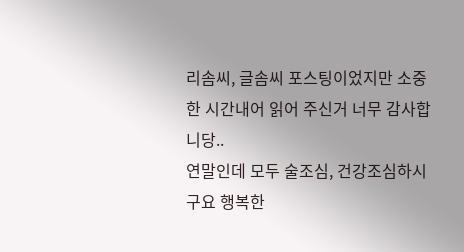리솜씨, 글솜씨 포스팅이었지만 소중한 시간내어 읽어 주신거 너무 감사합니당..
연말인데 모두 술조심, 건강조심하시구요 행복한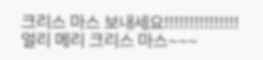크리스 마스 보내세요!!!!!!!!!!!!!!!
얼리 메리 크리스 마스~~~